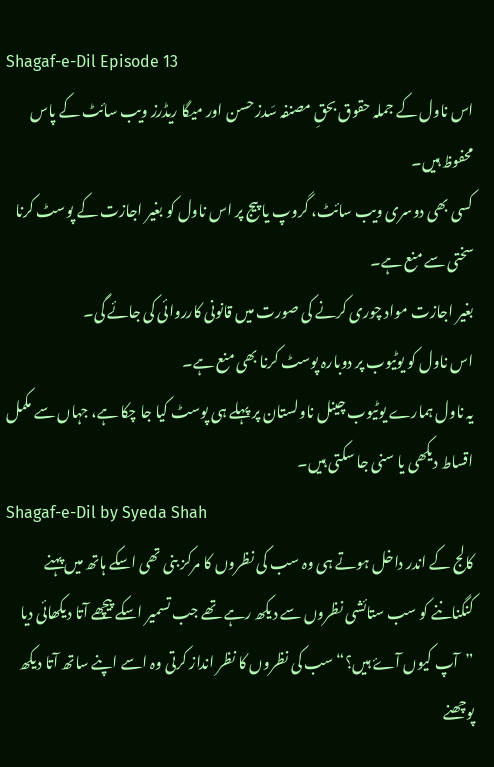Shagaf-e-Dil Episode 13
اس ناول کے جملہ حقوق بحقِ مصنفہ سَدز حسن اور میگا ریڈرز ویب سائٹ کے پاس محفوظ ہیں۔
کسی بھی دوسری ویب سائٹ، گروپ یا پیج پر اس ناول کو بغیر اجازت کے پوسٹ کرنا سختی سے منع ہے۔
بغیر اجازت مواد چوری کرنے کی صورت میں قانونی کارروائی کی جائے گی۔
اس ناول کو یوٹیوب پر دوبارہ پوسٹ کرنا بھی منع ہے۔
یہ ناول ہمارے یوٹیوب چینل ناولستان پر پہلے ہی پوسٹ کیا جا چکا ہے، جہاں سے مکمل اقساط دیکھی یا سنی جا سکتی ہیں۔
Shagaf-e-Dil by Syeda Shah
کالج کے اندر داخل ہوتے ہی وہ سب کی نظروں کا مرکز بنی تھی اسکے ہاتھ میں پہنے کنگناننے کو سب ستائشی نظروں سے دیکھ رہے تھے جب تسمیر اسکے پیچھے آتا دیکھائی دیا
”آپ کیوں آۓ ہیں؟“ سب کی نظروں کا نظر انداز کرتی وہ اسے اپنے ساتھ آتا دیکھ پوچھنے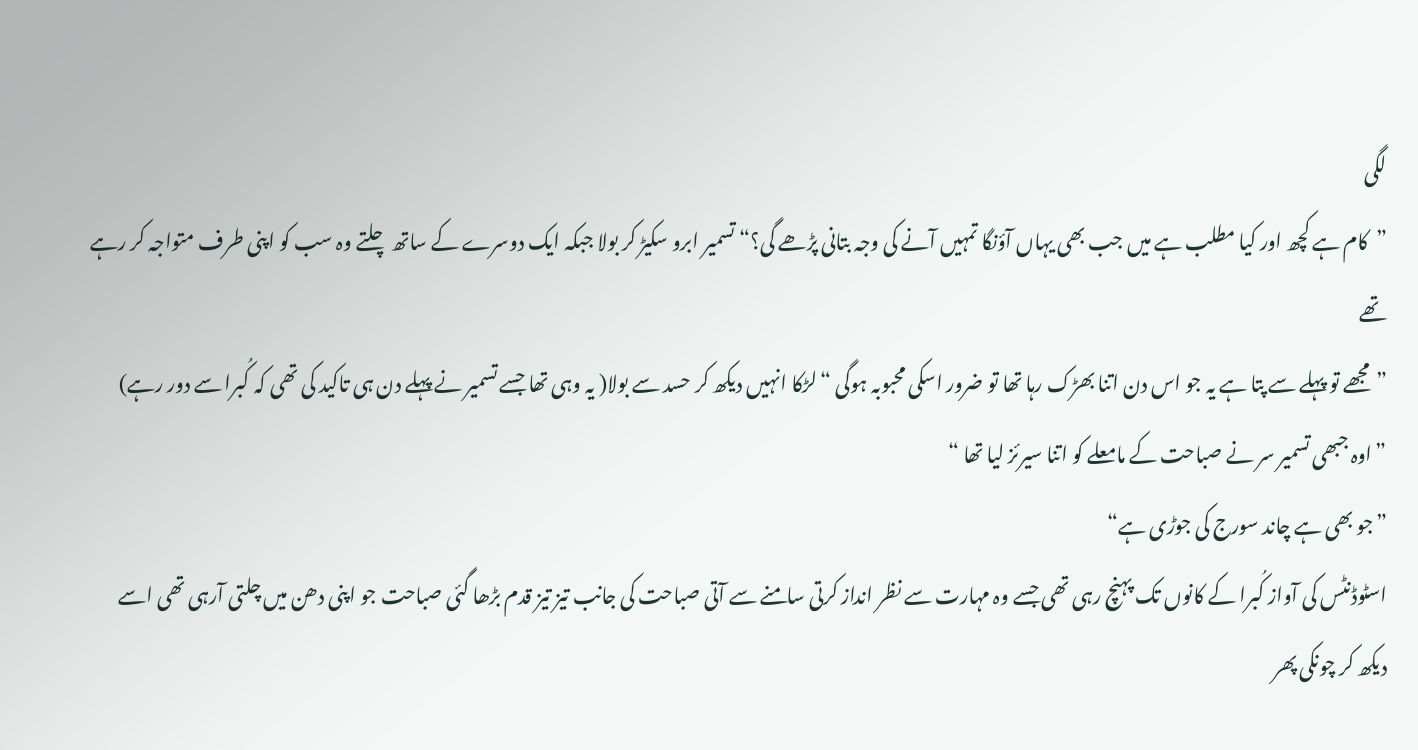لگی
”کام ہے کچھ اور کیا مطلب ہے میں جب بھی یہاں آؤنگا تمہیں آنے کی وجہ بتانی پڑھے گی؟“ تسمیر ابرو سکیڑ کر بولا جبکہ ایک دوسرے کے ساتھ چلتے وہ سب کو اپنی طرف متواجہ کر رہے تھے
”مجھے تو پہلے سے پتا ہے یہ جو اس دن اتنا بھڑک رہا تھا تو ضرور اسکی محبوبہ ہوگی “لڑکا انہیں دیکھ کر حسد سے بولا( یہ وہی تھا جسے تسمیر نے پہلے دن ہی تاکید کی تھی کہ کُبرا سے دور رہے)
”اوہ جبھی تسمیر سر نے صباحت کے مامعلے کو اتنا سیرئز لیا تھا “
”جو بھی ہے چاند سورج کی جوڑی ہے“
اسٹوڈنٹس کی آواز کُبرا کے کانوں تک پہنچ رہی تھی جسے وہ مہارت سے نظر انداز کرتی سامنے سے آتی صباحت کی جانب تیز تیز قدم بڑھا گئی صباحت جو اپنی دھن میں چلتی آرہی تھی اسے دیکھ کر چونکی پھر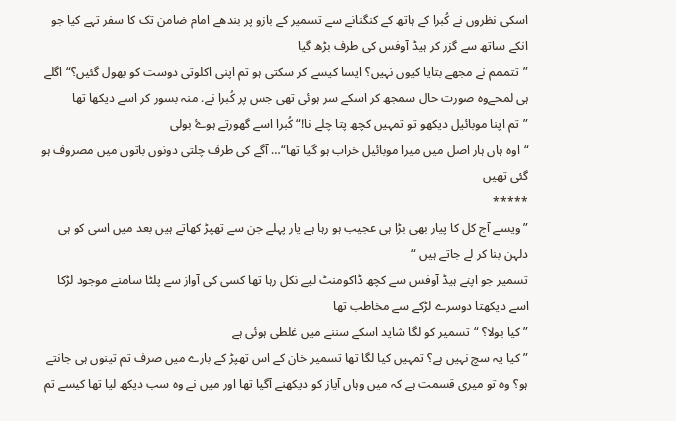اسکی نظروں نے کُبرا کے ہاتھ کے کنگنانے سے تسمیر کے بازو پر بندھے امام ضامن تک کا سفر تہے کیا جو انکے ساتھ سے گزر کر ہیڈ آوفس کی طرف بڑھ گیا
”تتممم نے مجھے بتایا کیوں نہیں؟ ایسا کیسے کر سکتی ہو تم اپنی اکلوتی دوست کو بھول گئیں؟“ اگلے ہی لمحےوہ صورت حال سمجھ کر اسکے سر ہوئی تھی جس پر کُبرا نے. منہ بسور کر اسے دیکھا تھا
”تم اپنا موبائیل دیکھو تو تمہیں کچھ پتا چلے نا!“ کُبرا اسے گھورتے ہوۓ بولی
“اوہ ہاں ہار اصل میں میرا موبائیل خراب ہو گیا تھا“… آگے کی طرف چلتی دونوں باتوں میں مصروف ہو گئی تھیں
*****
”ویسے آج کل کا پیار بھی بڑا ہی عجیب ہو رہا ہے یار پہلے جن سے تھپڑ کھاتے ہیں بعد میں اسی کو ہی دلہن بنا کر لے جاتے ہیں “
تسمیر جو اپنے ہیڈ آوفس سے کچھ ڈاکومنٹ لیے نکل رہا تھا کسی کی آواز سے پلٹا سامنے موجود لڑکا اسے دیکھتا دوسرے لڑکے سے مخاطب تھا
”کیا بولا؟ “تسمیر کو لگا شاید اسکے سننے میں غلطی ہوئی ہے
”کیا یہ سچ نہیں ہے؟ تمہیں کیا لگا تھا تسمیر خان کے اس تھپڑ کے بارے میں صرف تم تینوں ہی جانتے ہو؟ وہ تو میری قسمت ہے کہ میں وہاں آیاز کو دیکھنے آگیا تھا اور میں نے وہ سب دیکھ لیا تھا کیسے تم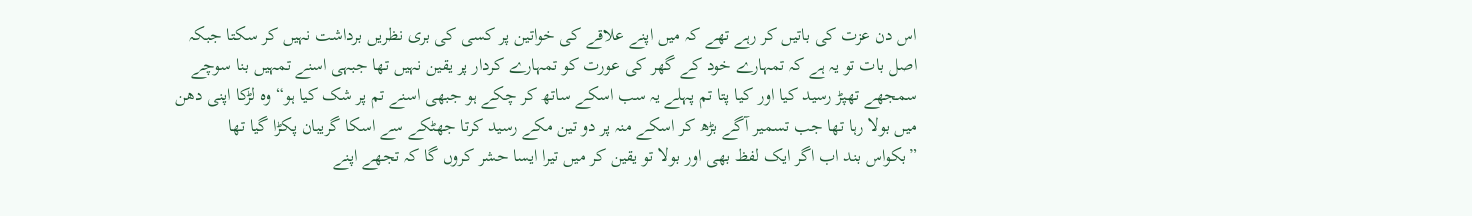اس دن عزت کی باتیں کر رہے تھے کہ میں اپنے علاقے کی خواتین پر کسی کی بری نظریں برداشت نہیں کر سکتا جبکہ اصل بات تو یہ ہے کہ تمہارے خود کے گھر کی عورت کو تمہارے کردار پر یقین نہیں تھا جبہی اسنے تمہیں بنا سوچے سمجھے تھپڑ رسید کیا اور کیا پتا تم پہلے یہ سب اسکے ساتھ کر چکے ہو جبھی اسنے تم پر شک کیا ہو“ وہ لڑکا اپنی دھن میں بولا رہا تھا جب تسمیر آگے بڑھ کر اسکے منہ پر دو تین مکے رسید کرتا جھٹکے سے اسکا گریبان پکڑا گیا تھا
”بکواس بند اب اگر ایک لفظ بھی اور بولا تو یقین کر میں تیرا ایسا حشر کروں گا کہ تجھے اپنے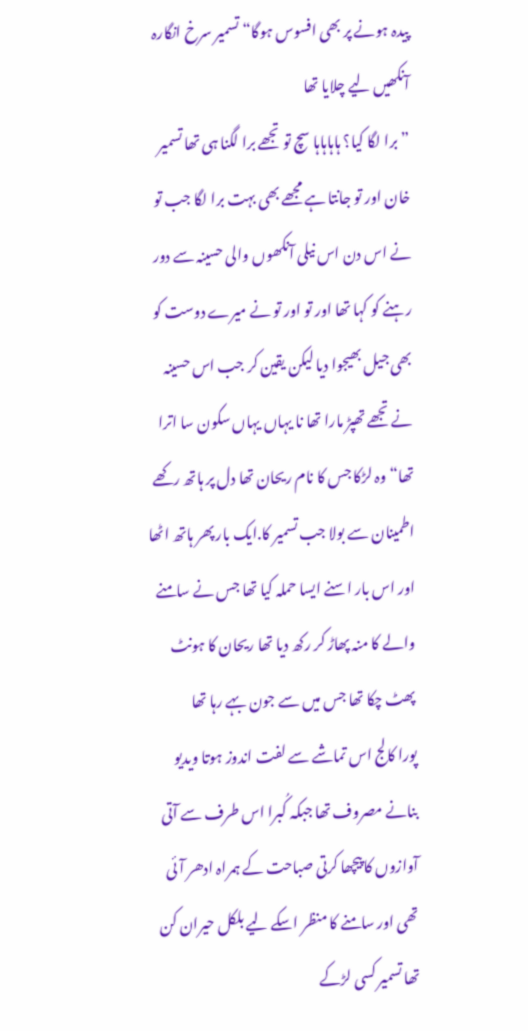پیدہ ہونے پر بھی افسوس ہوگا“ تسمیر سرخ انگارہ آنکھیں لیے چلایا تھا
”برا لگا کیا؟ ہاہاہاہا سچ تو تجھے برا لگنا ہی تھا تسمیر خان اور تو جانتا ہے مجھے بھی بہت برا لگا جب تو نے اس دن اس نیلی آنکھوں والی حسینہ سے دور رہنے کو کہا تھا اور تو اور تو نے میرے دوست کو بھی جیل بھیجوا دیا لیکن یقین کر جب اس حسینہ نے تجھے تھپڑ مارا تھا نا یہاں یہاں سکون سا اترا تھا“ وہ لڑکا جس کا نام ریحان تھا دل پر ہاتھ رکھے اطمینان سے بولا جب تسمیر کا.ایک بار پھر ہاتھ اٹھا اور اس بار اسنے ایسا حملہ کیا تھا جس نے سامنے والے کا منہ پھاڑ کر رکھ دیا تھا ریحان کا ہونٹ پھٹ چکا تھا جس میں سے جون بہے رہا تھا
پورا کالج اس تماشے سے لفت اندوز ہوتا ویدیو بنانے مصروف تھا جبکہ کُبرا اس طرف سے آتی آوازوں کا پیچھا کرتی صباحت کے ہمراہ ادھر آئی تھی اور سامنے کا منظر اسکے لیے بلکل حیران کن تھا تسمیر کسی لڑکے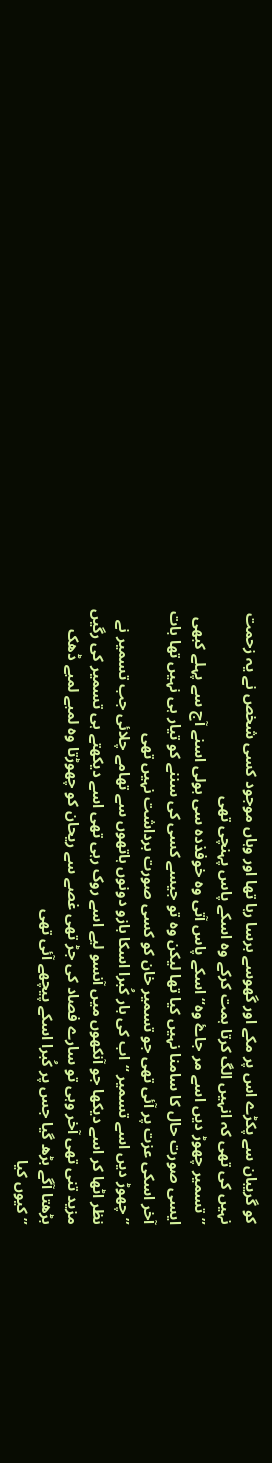کو گریبان سے پکڑے اس پر مکے اور گھوسے برسا رہا تھا اور وہاں موجود کسی شخص نے یہ زحمت نہیں کی تھی کہ انہیں الگ کرتا ہمت کرکے وہ اسکے پاس پہنچی تھی
”تسمیر چھوڑ دیں اسے مر جاۓ وہ“ اسکے پاس آتی وہ خوفذدہ سی بولی اسنے آج سے پہلے کبھی ایسی صورت حال کا سامنا نہیں کیا تھا لیکن وہ تو جیسے کسی کی سننے کو تیار ہی نہیں تھا بات آخر اسکی عزت پر آئی تھی جو تسمیر خان کو کسی صورت برداشت نہیں تھی
”چھوڑ دیں اسے تسمیر “اب کی بار کُبرا اسکا بازو دونوں ہاتھوں سے تھامے چلائی جب تسمیر نے نظر اٹھا کر اسے دیکھا جو آنکھوں میں آنسو لیے اسے روک رہی تھی اسے دیکھتے ہی تسمیر کی رگیں مزید تنی تھی آخر وہی تو سارے فصاد کی جڑ تھی غصے سے ریحان کو چھوڑتا وہ لمبے لمبے ڈھک بڑھتا آگے بڑھ گیا جس پر کُبرا اسکے پیچھے آئی تھی
”کیوں کیا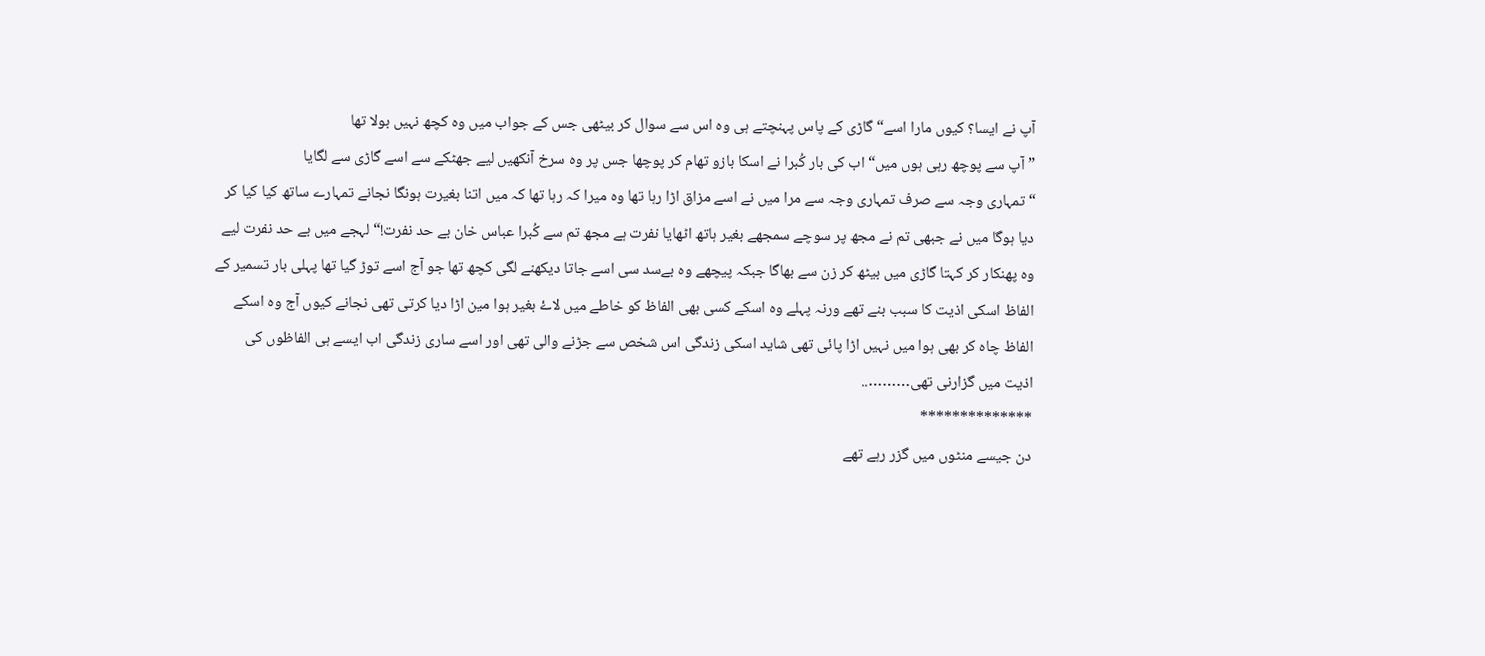آپ نے ایسا؟ کیوں مارا اسے“ گاڑی کے پاس پہنچتے ہی وہ اس سے سوال کر بیٹھی جس کے جواب میں وہ کچھ نہیں بولا تھا
”آپ سے پوچھ رہی ہوں میں“ اب کی بار کُبرا نے اسکا بازو تھام کر پوچھا جس پر وہ سرخ آنکھیں لیے جھٹکے سے اسے گاڑی سے لگایا
“ تمہاری وجہ سے صرف تمہاری وجہ سے مرا میں نے اسے مزاق اڑا رہا تھا وہ میرا کہ رہا تھا کہ میں اتنا بغیرت ہونگا نجانے تمہارے ساتھ کیا کیا کر دیا ہوگا میں نے جبھی تم نے مجھ پر سوچے سمجھے بغیر ہاتھ اٹھایا نفرت ہے مجھ تم سے کُبرا عباس خان بے حد نفرت!“ لہجے میں بے حد نفرت لیے وہ پھنکار کر کہتا گاڑی میں بیٹھ کر زن سے بھاگا جبکہ پیچھے وہ بےسد سی اسے جاتا دیکھنے لگی کچھ تھا جو آج اسے توڑ گیا تھا پہلی بار تسمیر کے الفاظ اسکی اذیت کا سبب بنے تھے ورنہ پہلے وہ اسکے کسی بھی الفاظ کو خاطے میں لاۓ بغیر ہوا مین اڑا دیا کرتی تھی نجانے کیوں آج وہ اسکے الفاظ چاہ کر بھی ہوا میں نہیں اڑا پائی تھی شاید اسکی زندگی اس شخص سے جڑنے والی تھی اور اسے ساری زندگی اب ایسے ہی الفاظوں کی اذیت میں گزارنی تھی………..
**************
دن جیسے منٹوں میں گزر رہے تھے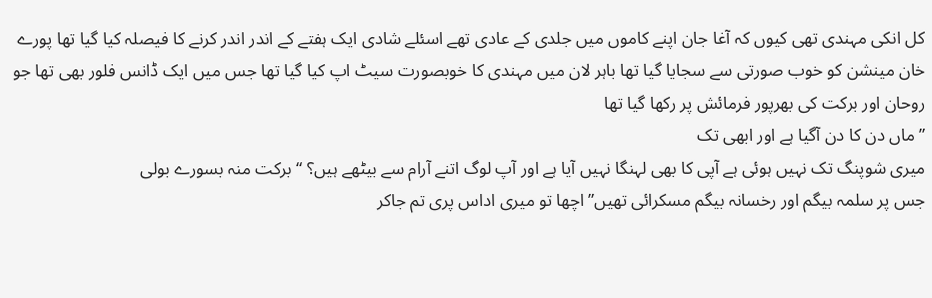کل انکی مہندی تھی کیوں کہ آغا جان اپنے کاموں میں جلدی کے عادی تھے اسئلے شادی ایک ہفتے کے اندر اندر کرنے کا فیصلہ کیا گیا تھا پورے خان مینشن کو خوب صورتی سے سجایا گیا تھا باہر لان میں مہندی کا خوبصورت سیٹ اپ کیا گیا تھا جس میں ایک ڈانس فلور بھی تھا جو روحان اور برکت کی بھرپور فرمائش پر رکھا گیا تھا
”ماں دن کا دن آگیا ہے اور ابھی تک
میری شوپنگ تک نہیں ہوئی ہے آپی کا بھی لہنگا نہیں آیا ہے اور آپ لوگ اتنے آرام سے بیٹھے ہیں؟ “برکت منہ بسورے بولی
جس پر سلمہ بیگم اور رخسانہ بیگم مسکرائی تھیں” اچھا تو میری اداس پری تم جاکر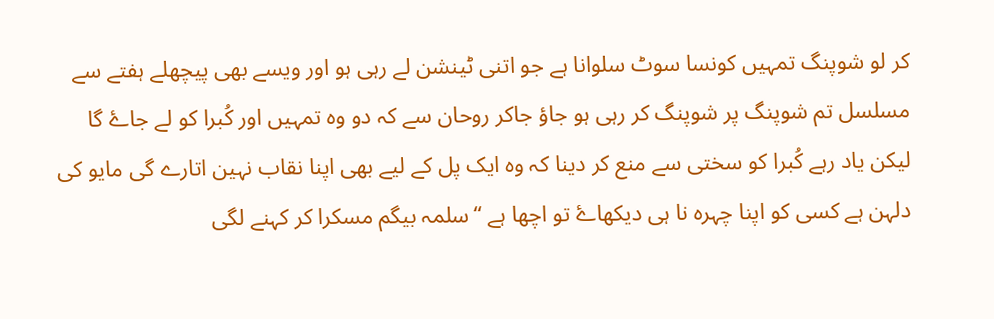کر لو شوپنگ تمہیں کونسا سوٹ سلوانا ہے جو اتنی ٹینشن لے رہی ہو اور ویسے بھی پیچھلے ہفتے سے مسلسل تم شوپنگ پر شوپنگ کر رہی ہو جاؤ جاکر روحان سے کہ دو وہ تمہیں اور کُبرا کو لے جاۓ گا لیکن یاد رہے کُبرا کو سختی سے منع کر دینا کہ وہ ایک پل کے لیے بھی اپنا نقاب نہین اتارے گی مایو کی دلہن ہے کسی کو اپنا چہرہ نا ہی دیکھاۓ تو اچھا ہے “سلمہ بیگم مسکرا کر کہنے لگی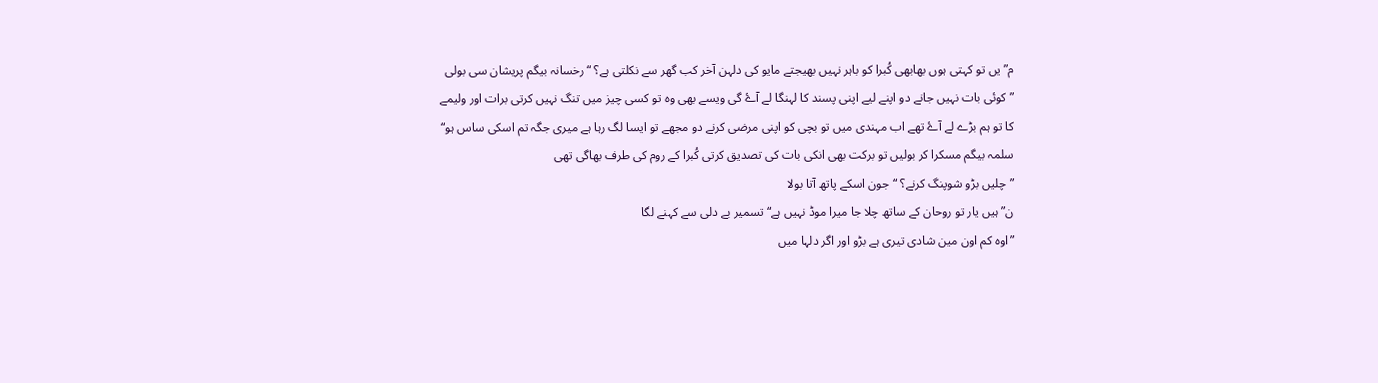م”یں تو کہتی ہوں بھابھی کُبرا کو باہر نہیں بھیجتے مایو کی دلہن آخر کب گھر سے نکلتی ہے؟ “رخسانہ بیگم پریشان سی بولی
”کوئی بات نہیں جانے دو اپنے لیے اپنی پسند کا لہنگا لے آۓ گی ویسے بھی وہ تو کسی چیز میں تنگ نہیں کرتی برات اور ولیمے کا تو ہم بڑے لے آۓ تھے اب مہندی میں تو بچی کو اپنی مرضی کرنے دو مجھے تو ایسا لگ رہا ہے میری جگہ تم اسکی ساس ہو“ سلمہ بیگم مسکرا کر بولیں تو برکت بھی انکی بات کی تصدیق کرتی کُبرا کے روم کی طرف بھاگی تھی
”چلیں بڑو شوپنگ کرنے؟ “جون اسکے پاتھ آتا بولا
ن”ہیں یار تو روحان کے ساتھ چلا جا میرا موڈ نہیں ہے“ تسمیر بے دلی سے کہنے لگا
”اوہ کم اون مین شادی تیری ہے بڑو اور اگر دلہا میں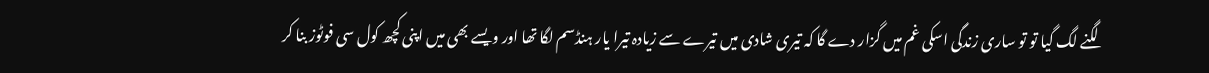لگنے لگ گیا تو تو ساری زندگی اسکی غم میں گزار دے گا کہ تیری شادی میں تیرے سے زیادہ تیرا یار ہنڈسم لگا تھا اور ویسے بھی میں اپنی کچھ کول سی فوٹوز بنا کر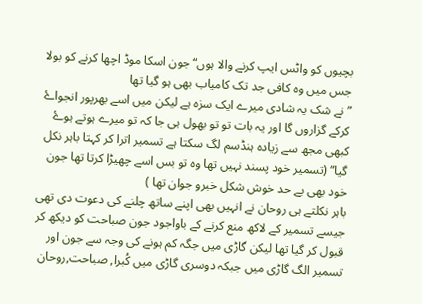بچیوں کو واٹس ایپ کرنے والا ہوں“ جون اسکا موڈ اچھا کرنے کو بولا جس میں وہ کافی جد تک کامیاب بھی ہو گیا تھا
” نے شک یہ شادی میرے ایک سزہ ہے لیکن میں اسے بھرپور انجواۓ کرکے گزاروں گا اور یہ بات تو تو بھول ہی جا کہ تو میرے ہوتے ہوۓ کبھی مجھ سے زیادہ ہنڈسم لگ سکتا ہے تسمیر اترا کر کہتا باہر نکل گیا“ (تسمیر خود پسند نہیں تھا وہ تو بس اسے چھیڑا کرتا تھا جون خود بھی بے حد خوش شکل خبرو جوان تھا )
باہر نکلتے ہی روحان نے انہیں بھی اپنے ساتھ چلنے کی دعوت دی تھی جیسے تسمیر کے لاکھ منع کرنے کے باواجود جون صباحت کو دیکھ کر قبول کر گیا تھا لیکن گاڑی میں جگہ کم ہونے کی وجہ سے جون اور تسمیر الگ گاڑی میں جبکہ دوسری گاڑی میں کُبرا, صباحت,روحان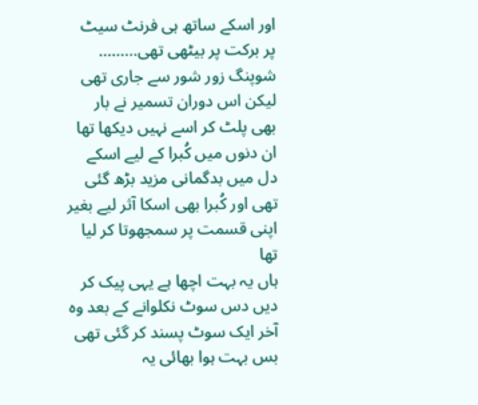اور اسکے ساتھ ہی فرنٹ سیٹ پر برکت پر بیٹھی تھی………
شوپنگ زور شور سے جاری تھی لیکن اس دوران تسمیر نے بار بھی پلٹ کر اسے نہیں دیکھا تھا ان دنوں میں کُبرا کے لیے اسکے دل میں بدگمانی مزید بڑھ گئی تھی اور کُبرا بھی اسکا آثر لیے بغیر اپنی قسمت پر سمجھوتا کر لیا تھا
ہاں یہ بہت اچھا ہے یہی پیک کر دیں دس سوٹ نکلوانے کے بعد وہ آخر ایک سوٹ پسند کر گئی تھی
بس بہت ہوا بھائی یہ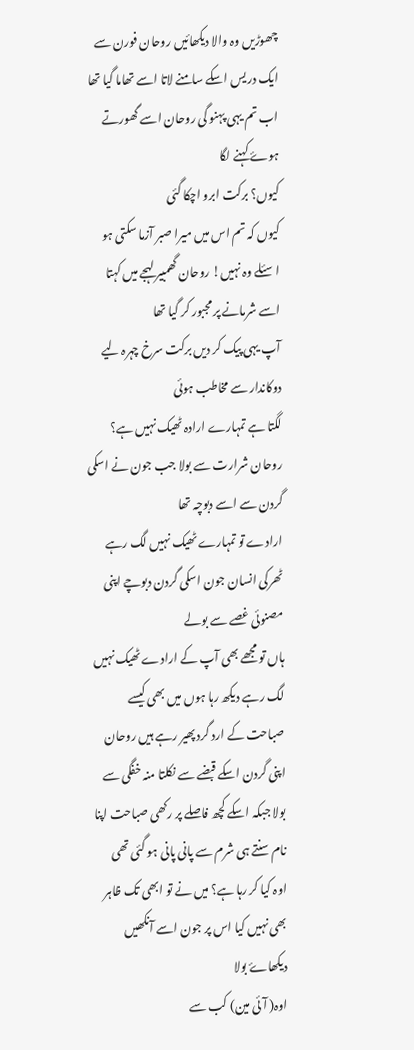چھوڑیں وہ والا دیکھائیں روحان فورن سے ایک دریس اسکے سامنے لاتا اسے تھاما گیا تھا اب تم یہی پہنو گی روحان اسے گھورتے ہوۓ کہنے لگا
کیوں؟ برکت ابرو اچکا گئی
کیوں کہ تم اس میں میرا صبر آزما سکتی ہو اسئلے وہ نہیں! روحان گھمبیر لہجے میں کہتا اسے شرمانے پر مجبور کر گیا تھا
آپ یہی پیک کر دیں برکت سرخ چہرہ لیے دوکاندار سے مخاطب ہوئی
لگتا ہے تمہارے ارادہ ٹھیک نہیں ہے؟ روحان شرارت سے بولا جب جون نے اسکی گردن سے اسے دبوچہ تھا
ارادے تو تمہارے ٹھیک نہیں لگ رہے ٹھرکی انسان جون اسکی گردن دبوچے اپنی مصنوئی غصے سے بولے
ہاں تو مجھے بھی آپ کے ارادے ٹھیک نہیں لگ رہے دیکھ رہا ہوں میں بھی کیسے صباحت کے ارد گرد پھیر رہے ہیں روحان اپنی گردن اسکے قبضے سے نکلتا منہ خفگی سے بولا جبکہ اسکے کچھ فاصلے پر رکھی صباحت اپنا نام سنتے ہی شرم سے پانی پانی ہو گئی تھی
اوہ کیا کر رہا ہے؟ میں نے تو ابھی تک ظاہر بھی نہیں کیا اس پر جون اسے آنکھیں دیکھاۓ بولا
اوہ( آئی مین) کب سے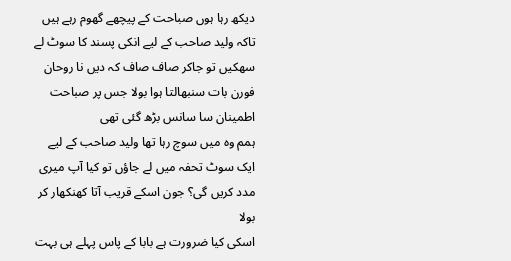دیکھ رہا ہوں صباحت کے پیچھے گھوم رہے ہیں تاکہ ولید صاحب کے لیے انکی پسند کا سوٹ لے سھکیں تو جاکر صاف صاف کہ دیں نا روحان فورن بات سنبھالتا ہوا بولا جس پر صباحت اطمینان سا سانس بڑھ گئی تھی
ہمم وہ میں سوچ رہا تھا ولید صاحب کے لیے ایک سوٹ تحفہ میں لے جاؤں تو کیا آپ میری مدد کریں گی؟ جون اسکے قریب آتا کھنکھار کر بولا
اسکی کیا ضرورت ہے بابا کے پاس پہلے ہی بہت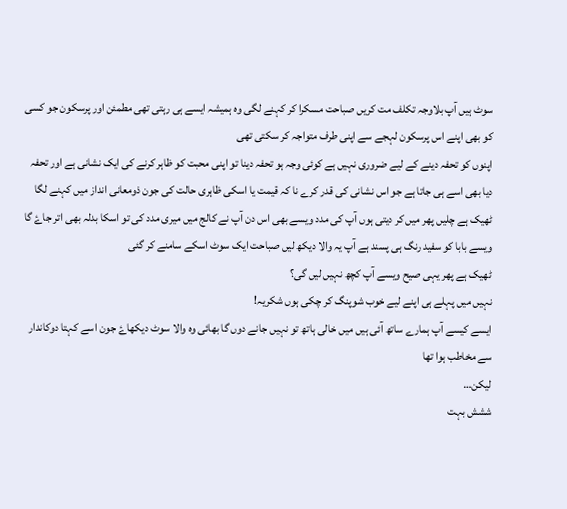سوٹ ہیں آپ بلاوجہ تکلف مت کریں صباحت مسکرا کر کہنے لگی وہ ہمیشہ ایسے ہی رہتی تھی مطمئن اور پرسکون جو کسی کو بھی اپنے اس پرسکون لہجے سے اپنی طرف متواجہ کر سکتی تھی
اپنوں کو تحفہ دینے کے لیے ضروری نہیں ہے کوئی وجہ ہو تحفہ دینا تو اپنی محبت کو ظاہر کرنے کی ایک نشانی ہے اور تحفہ دیا بھی اسے ہی جاتا ہے جو اس نشانی کی قدر کرے نا کہ قیمت یا اسکی ظاہری حالت کی جون ذومعانی انداز میں کہنے لگا
ٹھیک ہے چلیں پھر میں کر دیتی ہوں آپ کی مدد ویسے بھی اس دن آپ نے کالج میں میری مدد کی تو اسکا بدلہ بھی اتر جاۓ گا ویسے بابا کو سفید رنگ ہی پسند ہے آپ یہ والا دیکھ لیں صباحت ایک سوٹ اسکے سامنے کر گئی
ٹھیک ہے پھر یہی صیح ویسے آپ کچھ نہیں لیں گی؟
نہیں میں پہلے ہی اپنے لیے خوب شوپنگ کر چکی ہوں شکریہ!
ایسے کیسے آپ ہمارے ساتھ آئی ہیں میں خالی ہاتھ تو نہیں جانے دوں گا بھائی وہ والا سوٹ دیکھاۓ جون اسے کہتا دوکاندار سے مخاطب ہوا تھا
لیکن…
ششش بہت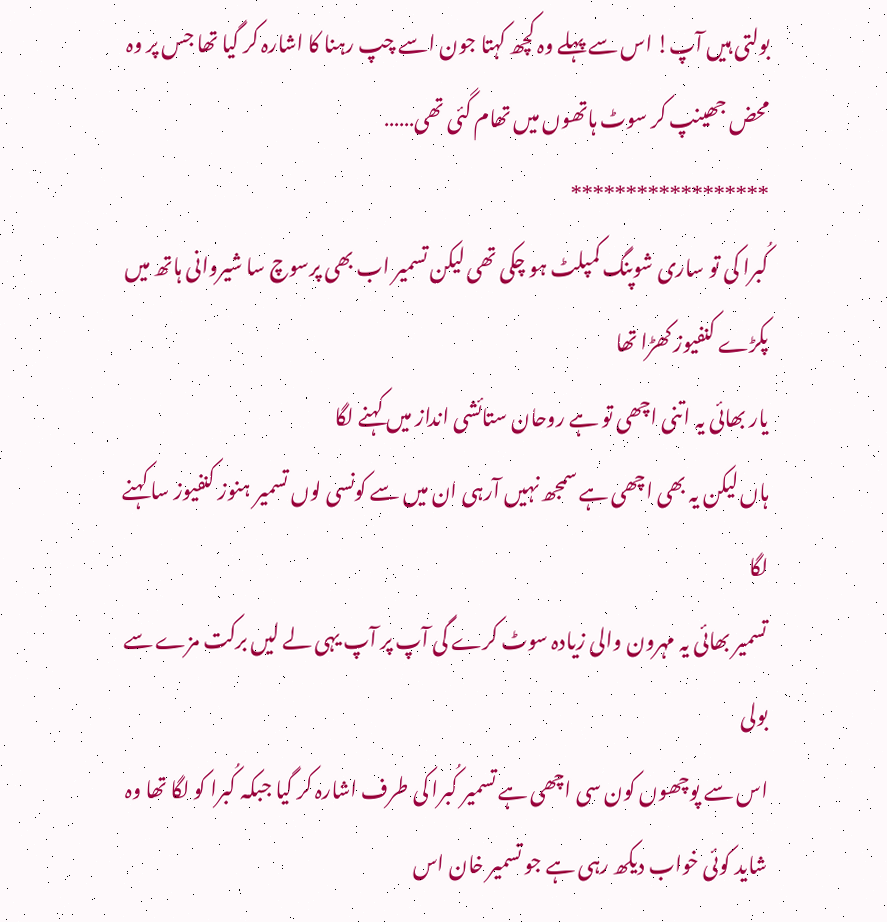بولتی ہیں آپ! اس سے پہلے وہ کچھ کہتا جون اسے چپ رہنا کا اشارہ کر گیا تھا جس پر وہ محض جھینپ کر سوٹ ہاتھوں میں تھام گئی تھی……
******************
کُبرا کی تو ساری شوپنگ کمپلٹ ہو چکی تھی لیکن تسمیر اب بھی پرسوچ سا شیروانی ہاتھ میں پکڑے کنفیوز کھڑا تھا
یار بھائی یہ اتنی اچھی تو ہے روحان ستائشی انداز میں کہنے لگا
ہاں لیکن یہ بھی اچھی ہے سمجھ نہیں آرہی ان میں سے کونسی لوں تسمیر ہنوز کنفیوز سا کہنے لگا
تسمیر بھائی یہ مہرون والی زیادہ سوٹ کرے گی آپ پر آپ یہی لے لیں برکت مزے سے بولی
اس سے پوچھوں کون سی اچھی ہے تسمیر کُبرا کی طرف اشارہ کر گیا جبکہ کُبرا کو لگا تھا وہ شاید کوئی خواب دیکھ رہی ہے جو تسمیر خان اس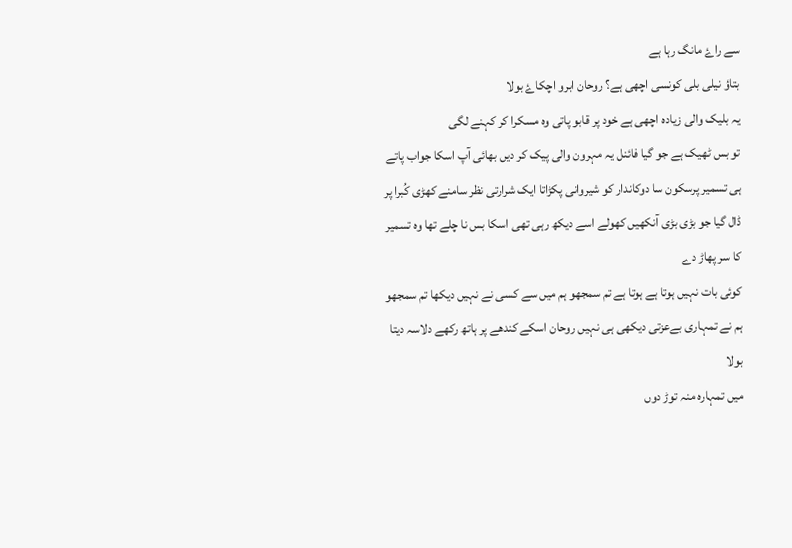سے راۓ مانگ رہا ہے
بتاؤ نیلی بلی کونسی اچھی ہے؟ روحان ابرو اچکاۓ بولا
یہ بلیک والی زیادہ اچھی ہے خود پر قابو پاتی وہ مسکرا کر کہنے لگی
تو بس ٹھیک ہے جو گیا فائنل یہ مہرون والی پیک کر دیں بھائی آپ اسکا جواب پاتے ہی تسمیر پرسکون سا دوکاندار کو شیروانی پکڑاتا ایک شرارتی نظر سامنے کھڑی کُبرا پر ڈال گیا جو بڑی بڑی آنکھیں کھولے اسے دیکھ رہی تھی اسکا بس نا چلے تھا وہ تسمیر کا سر پھاڑ دے
کوئی بات نہیں ہوتا ہے ہوتا ہے تم سمجھو ہم میں سے کسی نے نہیں دیکھا تم سمجھو ہم نے تمہاری بےعزتی دیکھی ہی نہیں روحان اسکے کندھے پر ہاتھ رکھے دلاسہ دیتا بولا
میں تمہارہ منہ توڑ دوں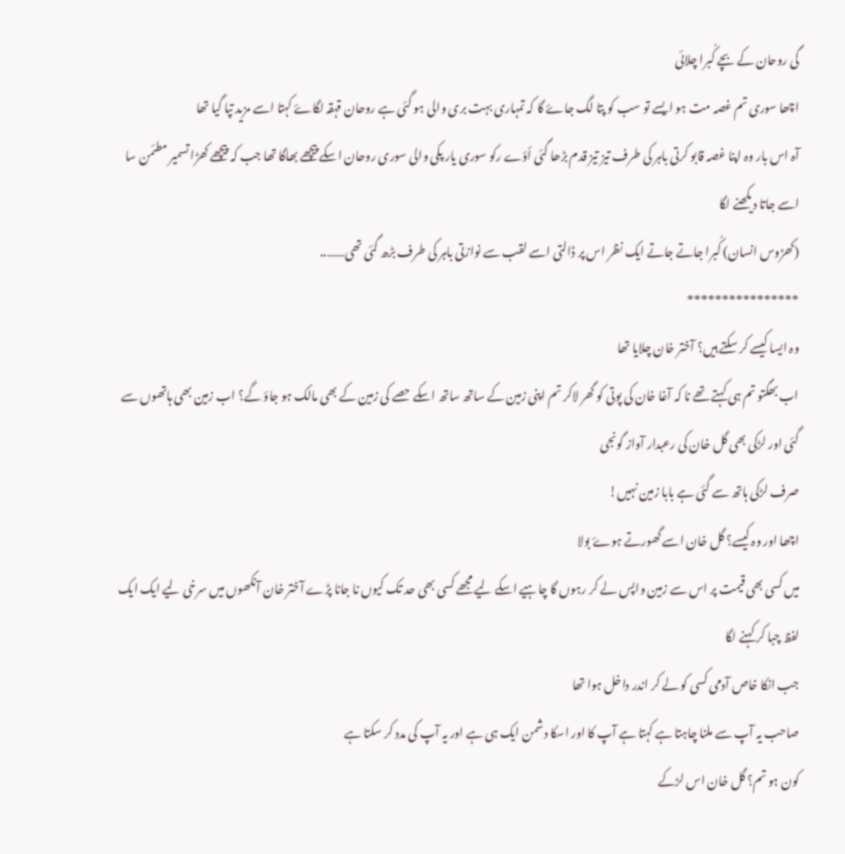گی روحان کے بچے کُبرا چلائی
اچھا سوری تم غصہ مت ہو ایسے تو سب کو پتا لگ جاۓ گا کہ تمہاری بہت بری والی ہو گئی ہے روحان قہقہ لگاۓ کہتا اسے مزید تپا گیا تھا
آہ اس بار وہ اپنا غصہ قابو کرتی باہر کی طرف تیز تیز قدم بڑھا گئی أؤے رکو سوری یار پکی والی سوری روحان اسکے پیچھے بھاگا تھا جب کہ پیچھے کھڑا تسمیر مطئمن سا اسے جاتا دیکھنے لگا
(کھڑوس انسان) کُبرا جاتے جاتے ایک نظر اس پر ڈالتی اسے لقب سے نوازتی باہر کی طرف بڑھ گئی تھی……..
****************
وہ ایسا کیسے کر سکتے ہیں؟ آختر خان چلایا تھا
اب بھگتو تم ہی کہتے تھے نا کہ آغا خان کی پوتی کو گھر لاکر تم اپنی زمین کے ساتھ ساتھ اسکے حصے کی زمین کے بھی مالک ہو جاؤ گے؟ اب زمین بھی ہاتھوں سے گئی اور لڑکی بھی گل خان کی رعبدار آواز گونجی
صرف لڑکی ہاتھ سے گئی ہے بابا زمین نہیں!
اچھا اور وہ کیسے؟ گل خان اسے گھورتے ہوۓ بولا
میں کسی بھی قیمت پر اس سے زمین واپس لے کر رہوں گا چاہیے اسکے لیے مجھے کسی بھی حد تک کیوں نا جانا پڑے آختر خان آنکھوں میں سرخی لیے ایک ایک لفظ چبا کر کہنے لگا
جب انکا خاص آدمی کسی کو لے کر اندر داخل ہوا تھا
صاحب یہ آپ سے ملنا چاہتا ہے کہتا ہے آپ کا اور اسکا دشمن ایک ہی ہے اور یہ آپ کی مدد کر سکتا ہے
کون ہو تم؟ گل خان اس لڑکے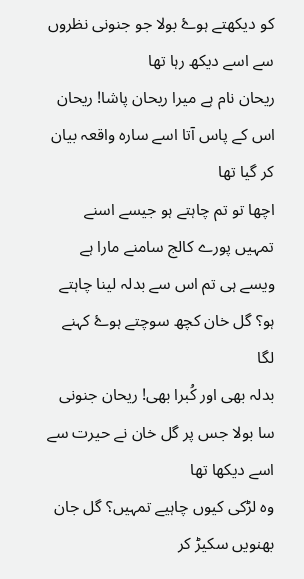کو دیکھتے ہوۓ بولا جو جنونی نظروں سے اسے دیکھ رہا تھا
ریحان نام ہے میرا ریحان پاشا! ریحان اس کے پاس آتا اسے سارہ واقعہ بیان کر گیا تھا
اچھا تو تم چاہتے ہو جیسے اسنے تمہیں پورے کالج سامنے مارا ہے ویسے ہی تم اس سے بدلہ لینا چاہتے ہو؟ گل خان کچھ سوچتے ہوۓ کہنے لگا
بدلہ بھی اور کُبرا بھی! ریحان جنونی سا بولا جس پر گل خان نے حیرت سے اسے دیکھا تھا
وہ لڑکی کیوں چاہیے تمہیں؟ گل جان بھنویں سکیڑ کر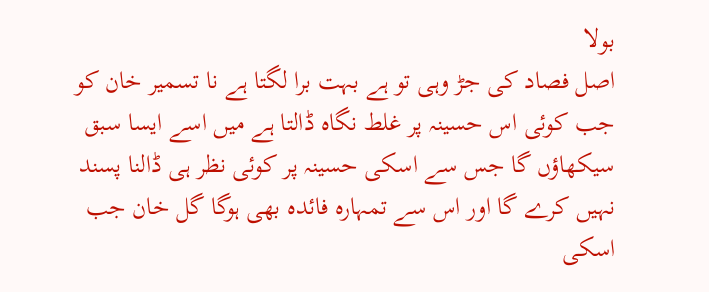بولا
اصل فصاد کی جڑ وہی تو ہے بہت برا لگتا ہے نا تسمیر خان کو جب کوئی اس حسینہ پر غلط نگاہ ڈالتا ہے میں اسے ایسا سبق سیکھاؤں گا جس سے اسکی حسینہ پر کوئی نظر ہی ڈالنا پسند نہیں کرے گا اور اس سے تمہارہ فائدہ بھی ہوگا گل خان جب اسکی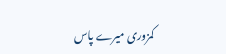کمزوری میرے پاس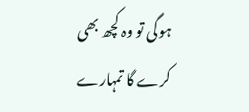ہوگی تو وہ کچھ بھی کرے گا تمہارے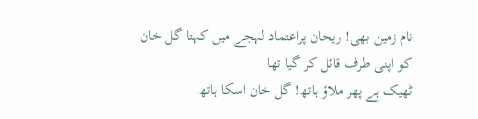نام زمین بھی! ریحان پراعتماد لہجے میں کہتا گل خان کو اپنی طرف قائل کر گیا تھا
ٹھیک ہے پھر ملاؤ ہاتھ! گل خان اسکا ہاتھ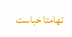تھامتا خباست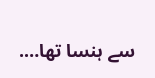سے ہنسا تھا….